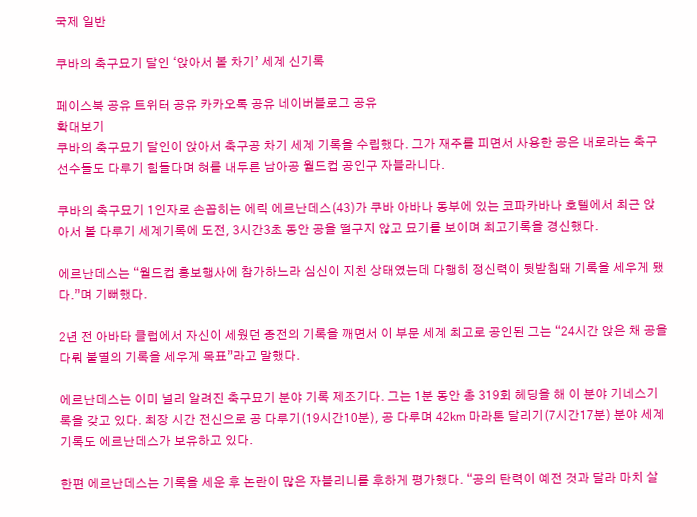국제 일반

쿠바의 축구묘기 달인 ‘앉아서 볼 차기’ 세계 신기록

페이스북 공유 트위터 공유 카카오톡 공유 네이버블로그 공유
확대보기
쿠바의 축구묘기 달인이 앉아서 축구공 차기 세계 기록을 수립했다. 그가 재주를 피면서 사용한 공은 내로라는 축구선수들도 다루기 힘들다며 혀를 내두른 남아공 월드컵 공인구 자블라니다.

쿠바의 축구묘기 1인자로 손꼽히는 에릭 에르난데스(43)가 쿠바 아바나 동부에 있는 코파카바나 호텔에서 최근 앉아서 볼 다루기 세계기록에 도전, 3시간3초 동안 공을 떨구지 않고 묘기를 보이며 최고기록을 경신했다.

에르난데스는 “월드컵 홍보행사에 참가하느라 심신이 지친 상태였는데 다행히 정신력이 뒷받침돼 기록을 세우게 됐다.”며 기뻐했다.

2년 전 아바타 클럽에서 자신이 세웠던 종전의 기록을 깨면서 이 부문 세계 최고로 공인된 그는 “24시간 앉은 채 공을 다뤄 불멸의 기록을 세우게 목표”라고 말했다.

에르난데스는 이미 널리 알려진 축구묘기 분야 기록 제조기다. 그는 1분 동안 총 319회 헤딩을 해 이 분야 기네스기록을 갖고 있다. 최장 시간 전신으로 공 다루기(19시간10분), 공 다루며 42㎞ 마라톤 달리기(7시간17분) 분야 세계 기록도 에르난데스가 보유하고 있다.

한편 에르난데스는 기록을 세운 후 논란이 많은 자블리니를 후하게 평가했다. “공의 탄력이 예전 것과 달라 마치 살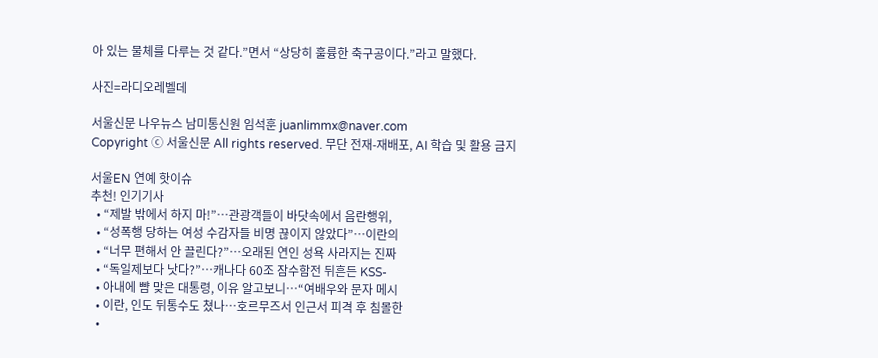아 있는 물체를 다루는 것 같다.”면서 “상당히 훌륭한 축구공이다.”라고 말했다.

사진=라디오레벨데

서울신문 나우뉴스 남미통신원 임석훈 juanlimmx@naver.com
Copyright ⓒ 서울신문 All rights reserved. 무단 전재-재배포, AI 학습 및 활용 금지

서울EN 연예 핫이슈
추천! 인기기사
  • “제발 밖에서 하지 마!”…관광객들이 바닷속에서 음란행위,
  • “성폭행 당하는 여성 수감자들 비명 끊이지 않았다”…이란의
  • “너무 편해서 안 끌린다?”…오래된 연인 성욕 사라지는 진짜
  • “독일제보다 낫다?”…캐나다 60조 잠수함전 뒤흔든 KSS-
  • 아내에 뺨 맞은 대통령, 이유 알고보니…“여배우와 문자 메시
  • 이란, 인도 뒤통수도 쳤나…호르무즈서 인근서 피격 후 침몰한
  •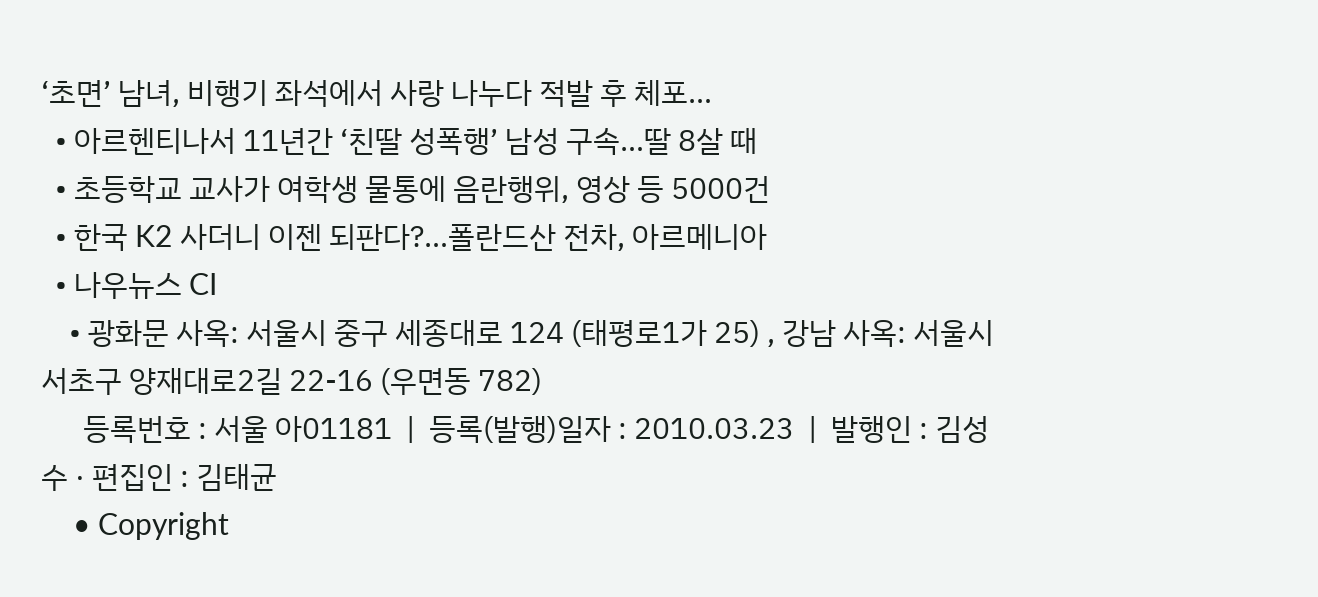‘초면’ 남녀, 비행기 좌석에서 사랑 나누다 적발 후 체포…
  • 아르헨티나서 11년간 ‘친딸 성폭행’ 남성 구속…딸 8살 때
  • 초등학교 교사가 여학생 물통에 음란행위, 영상 등 5000건
  • 한국 K2 사더니 이젠 되판다?…폴란드산 전차, 아르메니아
  • 나우뉴스 CI
    • 광화문 사옥: 서울시 중구 세종대로 124 (태평로1가 25) , 강남 사옥: 서울시 서초구 양재대로2길 22-16 (우면동 782)
      등록번호 : 서울 아01181  |  등록(발행)일자 : 2010.03.23  |  발행인 : 김성수 · 편집인 : 김태균
    • Copyright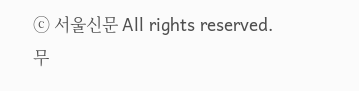ⓒ 서울신문 All rights reserved. 무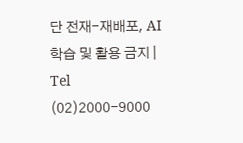단 전재-재배포, AI 학습 및 활용 금지 | Tel (02)2000-9000